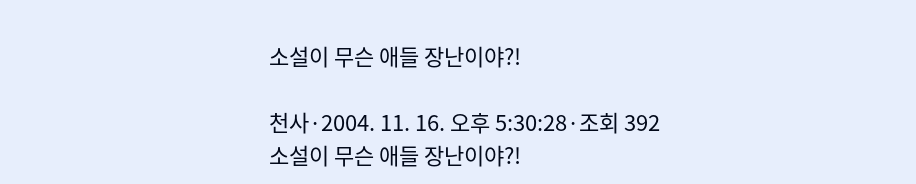소설이 무슨 애들 장난이야?!

천사·2004. 11. 16. 오후 5:30:28·조회 392
소설이 무슨 애들 장난이야?!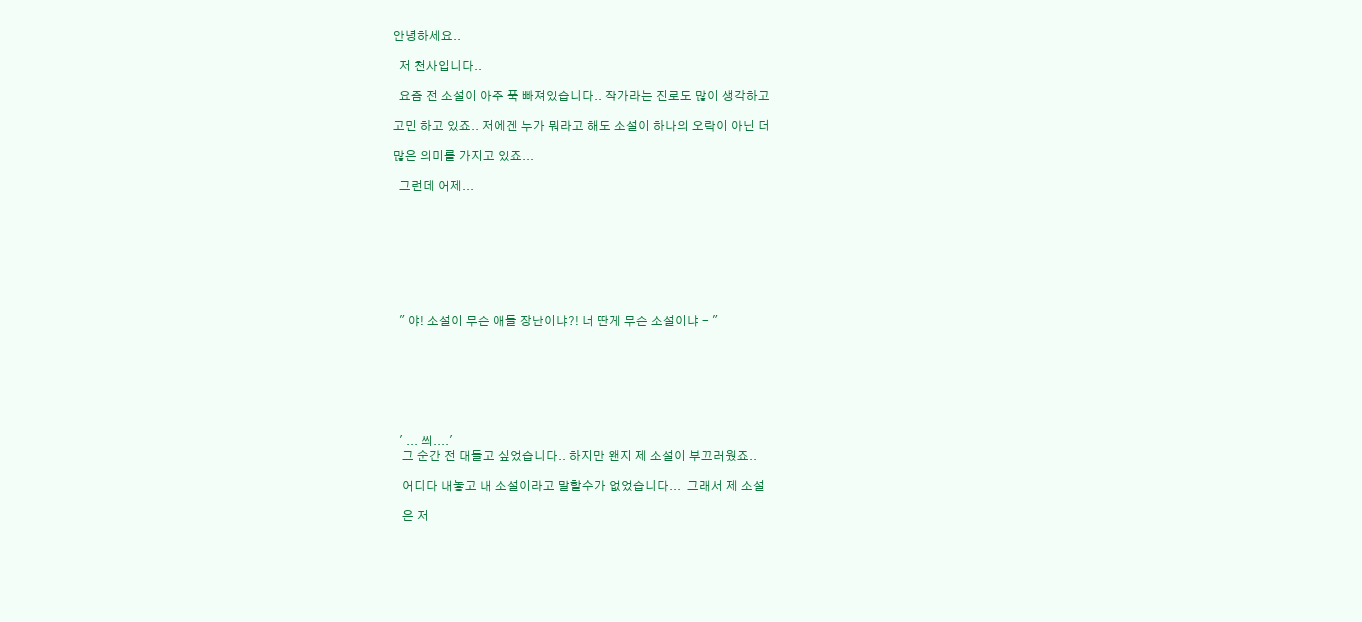안녕하세요..

  저 천사입니다..

  요즘 전 소설이 아주 푹 빠져있습니다.. 작가라는 진로도 많이 생각하고

고민 하고 있죠.. 저에겐 누가 뭐라고 해도 소설이 하나의 오락이 아닌 더

많은 의미를 가지고 있죠...

  그런데 어제...








  " 야! 소설이 무슨 애들 장난이냐?! 너 딴게 무슨 소설이냐 - "







  ' ... 씌....'
   그 순간 전 대들고 싶었습니다.. 하지만 왠지 제 소설이 부끄러웠죠..

   어디다 내놓고 내 소설이라고 말할수가 없었습니다...  그래서 제 소설

   은 저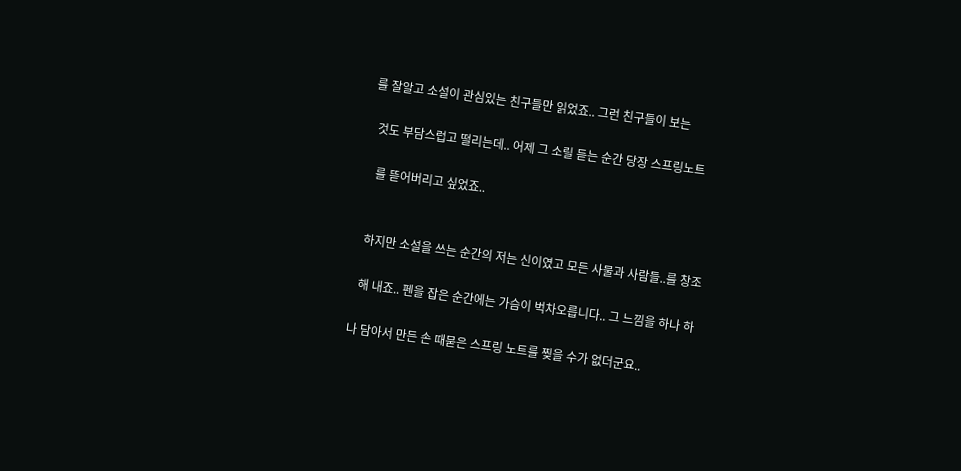를 잘알고 소설이 관심있는 친구들만 읽었죠.. 그런 친구들이 보는

  것도 부담스럽고 떨리는데.. 어제 그 소릴 듣는 순간 당장 스프링노트

   를 뜯어버리고 싶었죠..


  하지만 소설을 쓰는 순간의 저는 신이였고 모든 사물과 사람들..를 창조

  해 내죠.. 펜을 잡은 순간에는 가슴이 벅차오릅니다.. 그 느낌을 하나 하

나 담아서 만든 손 때묻은 스프링 노트를 찢을 수가 없더군요..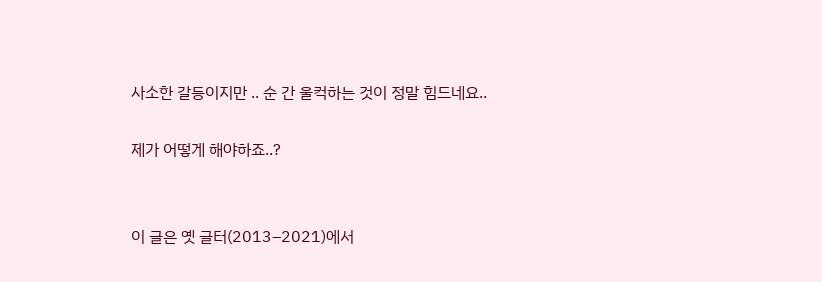사소한 갈등이지만 .. 순 간 울컥하는 것이 정말 힘드네요..

제가 어떻게 해야하죠..?


이 글은 옛 글터(2013–2021)에서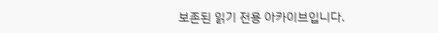보존된 읽기 전용 아카이브입니다.